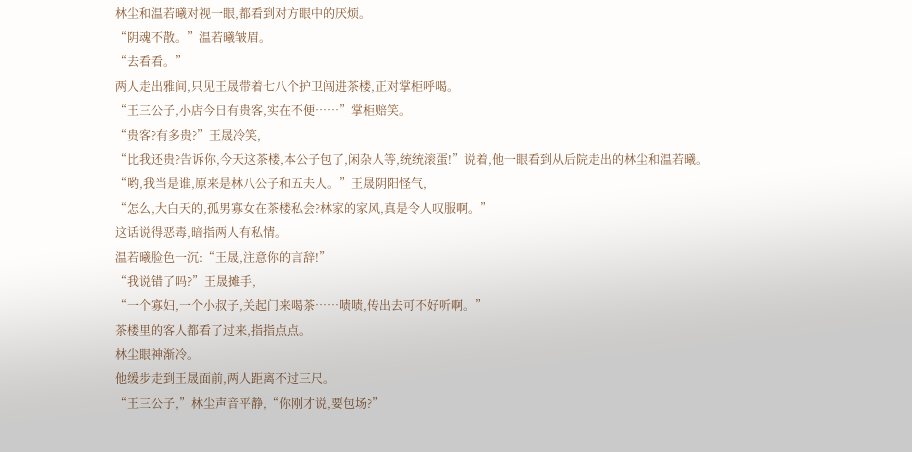林尘和温若曦对视一眼,都看到对方眼中的厌烦。
“阴魂不散。”温若曦皱眉。
“去看看。”
两人走出雅间,只见王晟带着七八个护卫闯进茶楼,正对掌柜呼喝。
“王三公子,小店今日有贵客,实在不便……”掌柜赔笑。
“贵客?有多贵?”王晟冷笑,
“比我还贵?告诉你,今天这茶楼,本公子包了,闲杂人等,统统滚蛋!”说着,他一眼看到从后院走出的林尘和温若曦。
“哟,我当是谁,原来是林八公子和五夫人。”王晟阴阳怪气,
“怎么,大白天的,孤男寡女在茶楼私会?林家的家风,真是令人叹服啊。”
这话说得恶毒,暗指两人有私情。
温若曦脸色一沉:“王晟,注意你的言辞!”
“我说错了吗?”王晟摊手,
“一个寡妇,一个小叔子,关起门来喝茶……啧啧,传出去可不好听啊。”
茶楼里的客人都看了过来,指指点点。
林尘眼神渐冷。
他缓步走到王晟面前,两人距离不过三尺。
“王三公子,”林尘声音平静,“你刚才说,要包场?”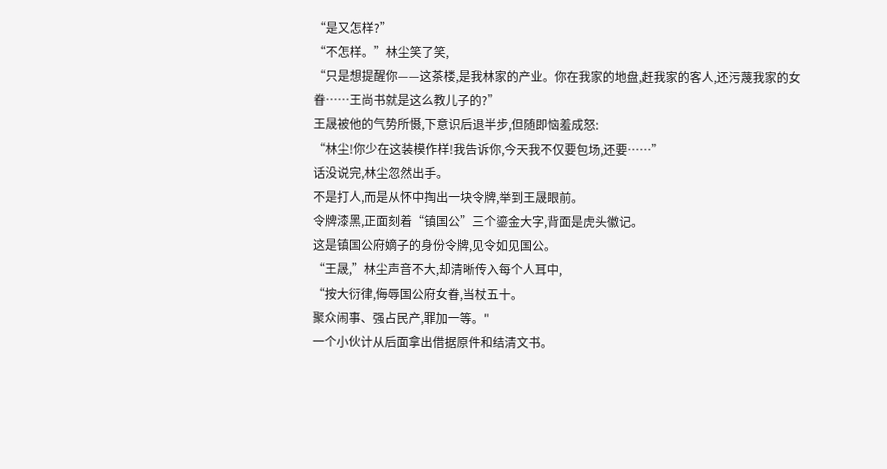“是又怎样?”
“不怎样。”林尘笑了笑,
“只是想提醒你——这茶楼,是我林家的产业。你在我家的地盘,赶我家的客人,还污蔑我家的女眷……王尚书就是这么教儿子的?”
王晟被他的气势所慑,下意识后退半步,但随即恼羞成怒:
“林尘!你少在这装模作样!我告诉你,今天我不仅要包场,还要……”
话没说完,林尘忽然出手。
不是打人,而是从怀中掏出一块令牌,举到王晟眼前。
令牌漆黑,正面刻着“镇国公”三个鎏金大字,背面是虎头徽记。
这是镇国公府嫡子的身份令牌,见令如见国公。
“王晟,”林尘声音不大,却清晰传入每个人耳中,
“按大衍律,侮辱国公府女眷,当杖五十。
聚众闹事、强占民产,罪加一等。"
一个小伙计从后面拿出借据原件和结清文书。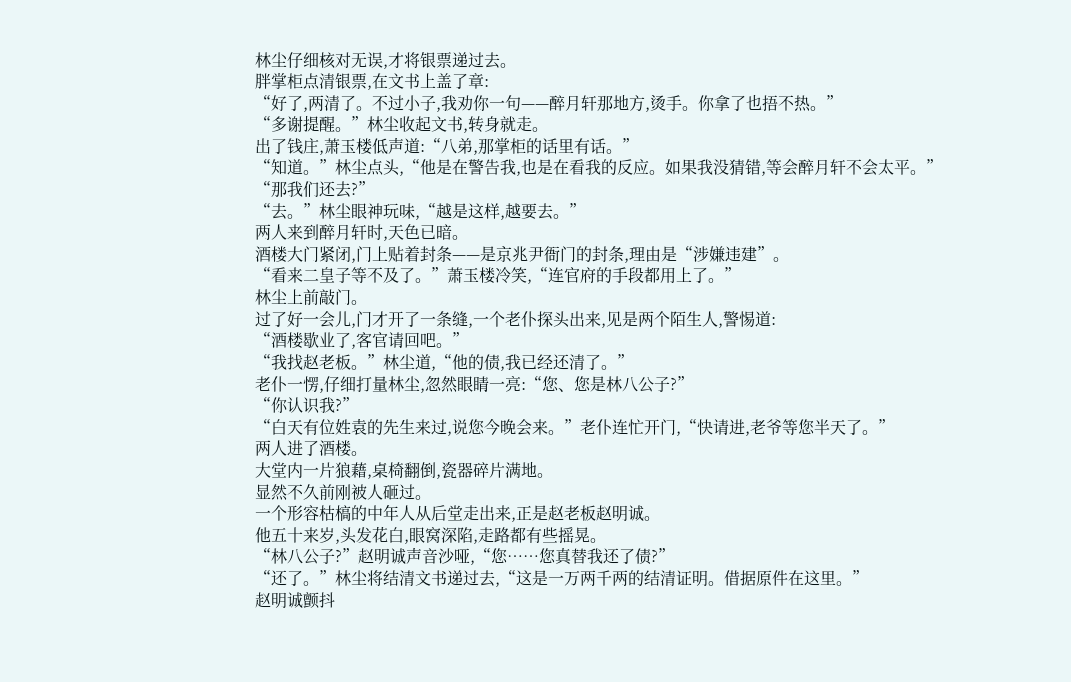林尘仔细核对无误,才将银票递过去。
胖掌柜点清银票,在文书上盖了章:
“好了,两清了。不过小子,我劝你一句——醉月轩那地方,烫手。你拿了也捂不热。”
“多谢提醒。”林尘收起文书,转身就走。
出了钱庄,萧玉楼低声道:“八弟,那掌柜的话里有话。”
“知道。”林尘点头,“他是在警告我,也是在看我的反应。如果我没猜错,等会醉月轩不会太平。”
“那我们还去?”
“去。”林尘眼神玩味,“越是这样,越要去。”
两人来到醉月轩时,天色已暗。
酒楼大门紧闭,门上贴着封条——是京兆尹衙门的封条,理由是“涉嫌违建”。
“看来二皇子等不及了。”萧玉楼冷笑,“连官府的手段都用上了。”
林尘上前敲门。
过了好一会儿,门才开了一条缝,一个老仆探头出来,见是两个陌生人,警惕道:
“酒楼歇业了,客官请回吧。”
“我找赵老板。”林尘道,“他的债,我已经还清了。”
老仆一愣,仔细打量林尘,忽然眼睛一亮:“您、您是林八公子?”
“你认识我?”
“白天有位姓袁的先生来过,说您今晚会来。”老仆连忙开门,“快请进,老爷等您半天了。”
两人进了酒楼。
大堂内一片狼藉,桌椅翻倒,瓷器碎片满地。
显然不久前刚被人砸过。
一个形容枯槁的中年人从后堂走出来,正是赵老板赵明诚。
他五十来岁,头发花白,眼窝深陷,走路都有些摇晃。
“林八公子?”赵明诚声音沙哑,“您……您真替我还了债?”
“还了。”林尘将结清文书递过去,“这是一万两千两的结清证明。借据原件在这里。”
赵明诚颤抖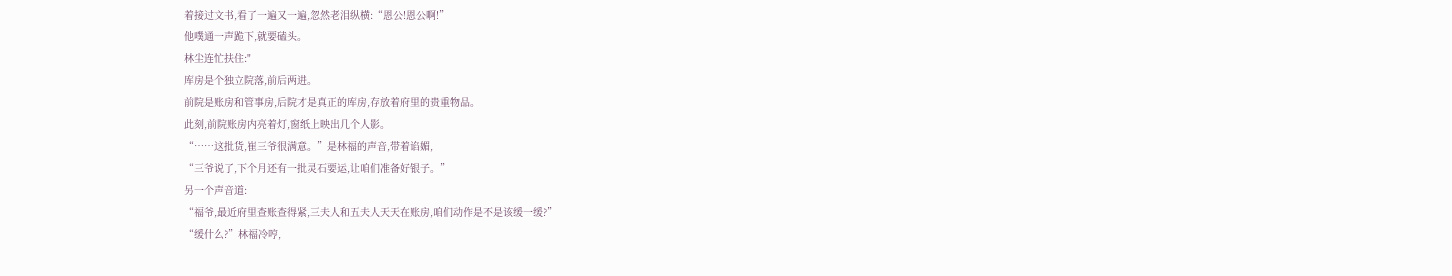着接过文书,看了一遍又一遍,忽然老泪纵横:“恩公!恩公啊!”
他噗通一声跪下,就要磕头。
林尘连忙扶住:"
库房是个独立院落,前后两进。
前院是账房和管事房,后院才是真正的库房,存放着府里的贵重物品。
此刻,前院账房内亮着灯,窗纸上映出几个人影。
“……这批货,崔三爷很满意。”是林福的声音,带着谄媚,
“三爷说了,下个月还有一批灵石要运,让咱们准备好银子。”
另一个声音道:
“福爷,最近府里查账查得紧,三夫人和五夫人天天在账房,咱们动作是不是该缓一缓?”
“缓什么?”林福冷哼,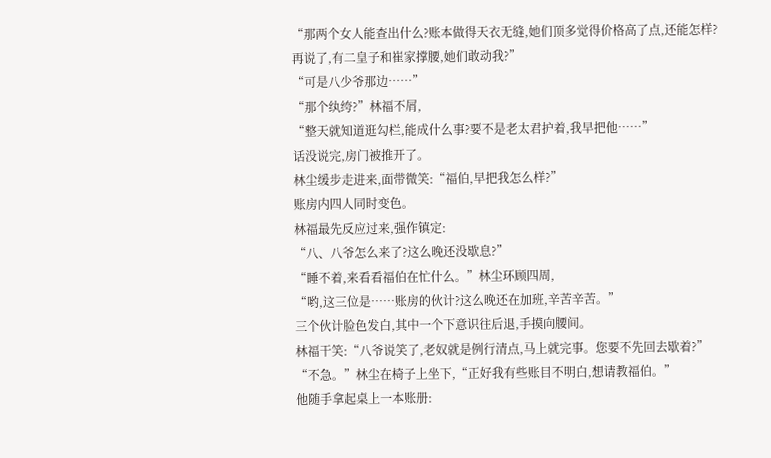“那两个女人能查出什么?账本做得天衣无缝,她们顶多觉得价格高了点,还能怎样?
再说了,有二皇子和崔家撑腰,她们敢动我?”
“可是八少爷那边……”
“那个纨绔?”林福不屑,
“整天就知道逛勾栏,能成什么事?要不是老太君护着,我早把他……”
话没说完,房门被推开了。
林尘缓步走进来,面带微笑:“福伯,早把我怎么样?”
账房内四人同时变色。
林福最先反应过来,强作镇定:
“八、八爷怎么来了?这么晚还没歇息?”
“睡不着,来看看福伯在忙什么。”林尘环顾四周,
“哟,这三位是……账房的伙计?这么晚还在加班,辛苦辛苦。”
三个伙计脸色发白,其中一个下意识往后退,手摸向腰间。
林福干笑:“八爷说笑了,老奴就是例行清点,马上就完事。您要不先回去歇着?”
“不急。”林尘在椅子上坐下,“正好我有些账目不明白,想请教福伯。”
他随手拿起桌上一本账册: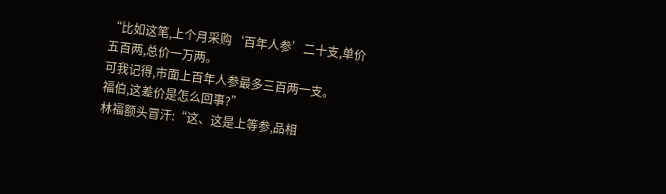“比如这笔,上个月采购‘百年人参’二十支,单价五百两,总价一万两。
可我记得,市面上百年人参最多三百两一支。
福伯,这差价是怎么回事?”
林福额头冒汗:“这、这是上等参,品相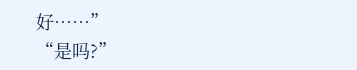好……”
“是吗?”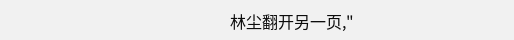林尘翻开另一页,"